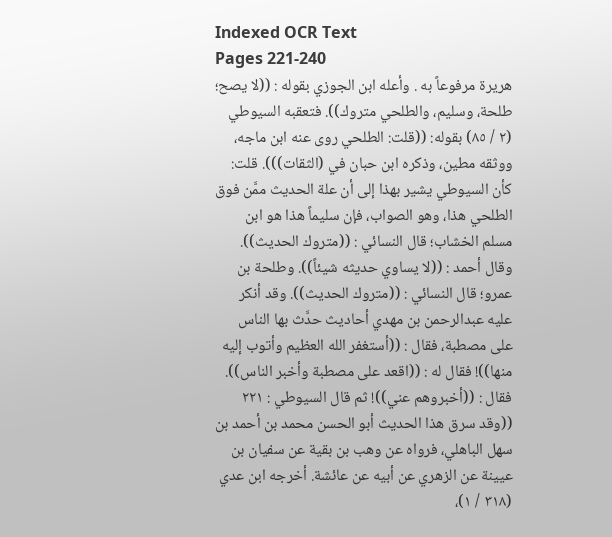Indexed OCR Text
Pages 221-240
هريرة مرفوعاً به . وأعله ابن الجوزي بقوله : ((لا يصح؛ طلحة، وسليم، والطلحي متروك)). فتعقبه السيوطي (٢ / ٨٥) بقوله: ((قلت: الطلحي روى عنه ابن ماجه، ووثقه مطين، وذكره ابن حبان في (الثقات))). قلت: كأن السيوطي يشير بهذا إلى أن علة الحديث ممَّن فوق الطلحي هذا، وهو الصواب، فإن سليماً هذا هو ابن مسلم الخشاب؛ قال النسائي : ((متروك الحديث)). وقال أحمد : ((لا يساوي حديثه شيئاً)). وطلحة بن عمرو؛ قال النسائي : ((متروك الحديث)). وقد أنكر عليه عبدالرحمن بن مهدي أحاديث حدَّث بها الناس على مصطبة، فقال : ((أستغفر الله العظيم وأتوب إليه منها))! فقال له : ((اقعد على مصطبة وأخبر الناس)). فقال : ((أخبروهم عني))! ثم قال السيوطي : ٢٢١ ((وقد سرق هذا الحديث أبو الحسن محمد بن أحمد بن سهل الباهلي، فرواه عن وهب بن بقية عن سفيان بن عيينة عن الزهري عن أبيه عن عائشة. أخرجه ابن عدي (٣١٨ / ١)،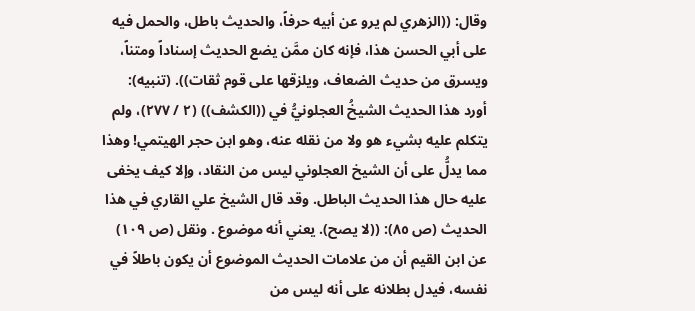وقال: ((الزهري لم يرو عن أبيه حرفاً، والحديث باطل، والحمل فيه على أبي الحسن هذا، فإنه كان ممَّن يضع الحديث إسناداً ومتناً، ويسرق من حديث الضعاف، ويلزقها على قوم ثقات)). (تنبيه): أورد هذا الحديث الشيخُ العجلونيُّ في ((الكشف)) (٢ / ٢٧٧)، ولم يتكلم عليه بشيء هو ولا من نقله عنه، وهو ابن حجر الهيتمي! وهذا مما يدلُّ على أن الشيخ العجلوني ليس من النقاد، وإلا كيف يخفى عليه حال هذا الحديث الباطل. وقد قال الشيخ علي القاري في هذا الحديث (ص ٨٥): ((لا يصح). يعني أنه موضوع . ونقل (ص ١٠٩) عن ابن القيم أن من علامات الحديث الموضوع أن يكون باطلاً في نفسه، فيدل بطلانه على أنه ليس من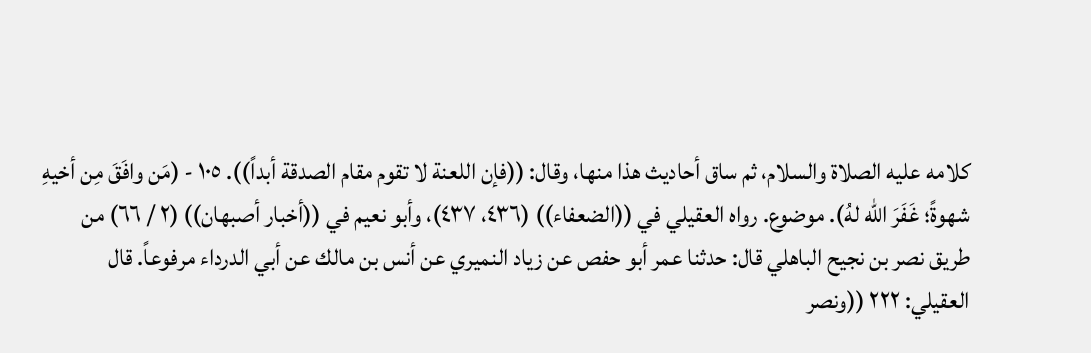كلامه عليه الصلاة والسلام، ثم ساق أحاديث هذا منها، وقال: ((فإن اللعنة لا تقوم مقام الصدقة أبداً)). ١٠٥ - (مَن وافَقَ مِن أخيهِ شهوةً؛ غَفَرَ الله لهُ). موضوع. رواه العقيلي في ((الضعفاء)) (٤٣٦، ٤٣٧)، وأبو نعيم في ((أخبار أصبهان)) (٢ / ٦٦) من طريق نصر بن نجيح الباهلي قال: حدثنا عمر أبو حفص عن زياد النميري عن أنس بن مالك عن أبي الدرداء مرفوعاً. قال العقيلي: ٢٢٢ ((ونصر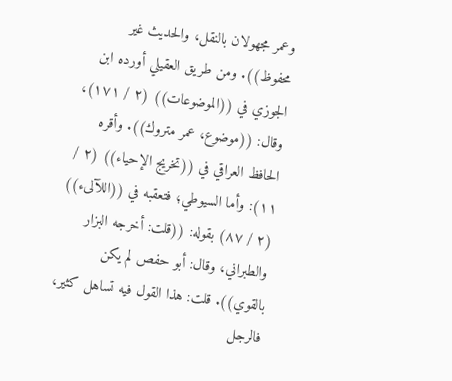وعمر مجهولان بالنقل، والحديث غير محفوظ)). ومن طريق العقيلي أورده ابن الجوزي في ((الموضوعات)) (٢ / ١٧١)، وقال: ((موضوع، عمر متروك)). وأقره الحافظ العراقي في ((تخريج الإحياء)) (٢ / ١١): وأما السيوطي؛ فتعقبه في ((اللآلىء)) (٢ / ٨٧) بقوله: ((قلت: أخرجه البزار والطبراني، وقال: أبو حفص لم يكن بالقوي)). قلت: هذا القول فيه تساهل كثير، فالرجل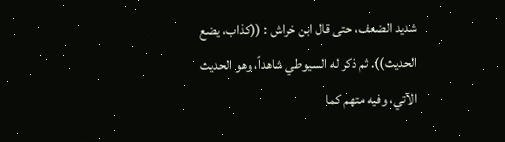شديد الضعف، حتى قال ابن خراش : ((كذاب، يضع الحديث)). ثم ذكر له السيوطي شاهداً، وهو الحديث الآتي، وفيه متهم كما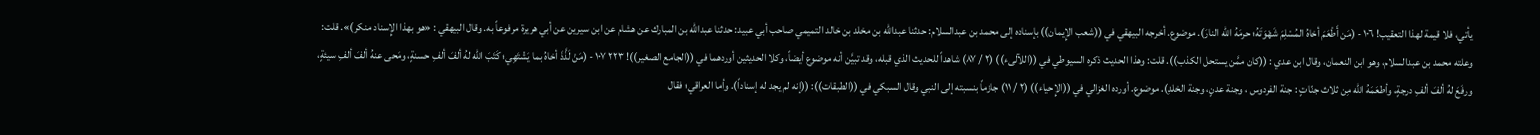يأتي، فلا قيمة لهذا التعقيب! ١٠٦ - (مَن أَطْعَمَ أخاهُ المُسْلِمَ شَهْوَتَهُ؛ حرمَهُ الله النارَ). موضوع. أخرجه البيهقي في ((شعب الإِيمان)) بإسناده إلى محمد بن عبدالسلام: حدثنا عبدالله بن مخلد بن خالد التميمي صاحب أبي عبيد: حدثنا عبدالله بن المبارك عن هشام عن ابن سيرين عن أبي هريرة مرفوعاً به. وقال البيهقي : «هو بهذا الإِسناد منکر)». قلت: وعلته محمد بن عبدالسلام، وهو ابن النعمان، وقال ابن عدي : ((كان ممَّن يستحل الكذب)). قلت: وهذا الحديث ذكره السيوطي في ((اللآلىء)) (٢ / ٨٧) شاهداً للحديث الذي قبله، وقد تبيَّن أنه موضوع أيضاً، وكلا الحديثين أوردهما في ((الجامع الصغير))! ٢٢٣ ١٠٧ - (مَنْ لَذَّذَ أخاهُ بما يَشْتَهِي؛ كَتَبَ الله لهُ ألفَ ألفِ حسنةٍ، ومَحى عنهُ ألفَ ألفِ سيئةٍ، ورفَعَ لهُ ألفَ ألفِ درجةٍ، وأطعَمَهُ الله مِن ثلاث جنّاتٍ : جنة الفردوس ، وجنة عدنٍ، وجنة الخلدِ). موضوع. أورده الغزالي في ((الإِحياء)) (٢ / ١١) جازماً بنسبته إلى النبي وقال السبكي في ((الطبقات)): ((إنه لم يجد له إسناداً). وأما العراقي؛ فقال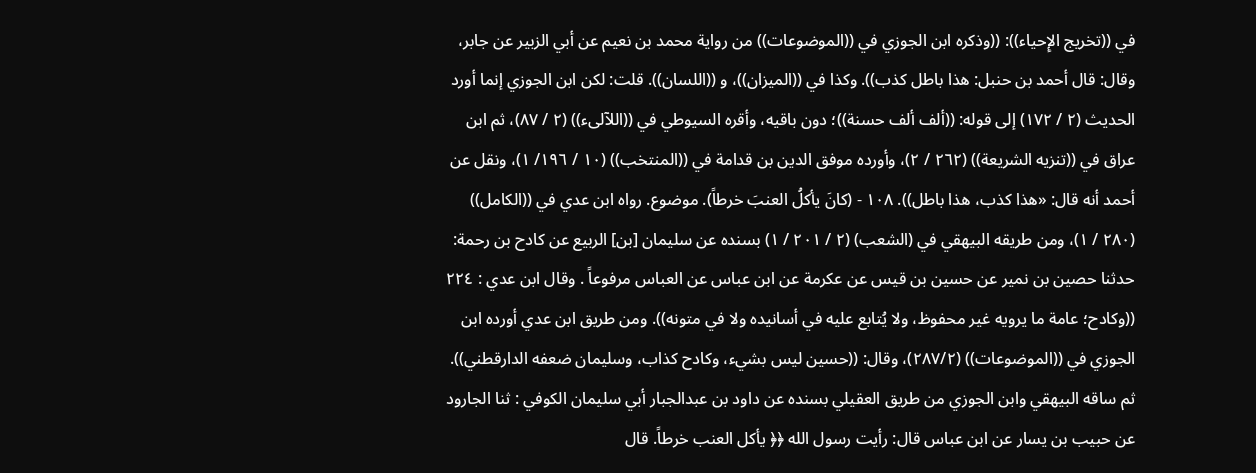في ((تخريج الإِحياء)): ((وذكره ابن الجوزي في ((الموضوعات)) من رواية محمد بن نعيم عن أبي الزبير عن جابر، وقال: قال أحمد بن حنبل: هذا باطل كذب)). وكذا في ((الميزان))، و ((اللسان)). قلت: لكن ابن الجوزي إنما أورد الحديث (٢ / ١٧٢) إلى قوله: ((ألف ألف حسنة))؛ دون باقيه، وأقره السيوطي في ((اللآلىء)) (٢ / ٨٧)، ثم ابن عراق في ((تنزيه الشريعة)) (٢٦٢ / ٢)، وأورده موفق الدين بن قدامة في ((المنتخب)) (١٠ / ١٩٦/ ١)، ونقل عن أحمد أنه قال: «هذا كذب، هذا باطل)). ١٠٨ - (كانَ يأكلُ العنبَ خرطاً). موضوع. رواه ابن عدي في ((الكامل)) (٢٨٠ / ١)، ومن طريقه البيهقي في (الشعب) (٢ / ٢٠١ / ١) بسنده عن سلیمان [بن] الربیع عن کادح بن رحمة: حدثنا حصين بن نمير عن حسين بن قيس عن عكرمة عن ابن عباس عن العباس مرفوعاً . وقال ابن عدي : ٢٢٤ ((وكادح؛ عامة ما يرويه غير محفوظ، ولا يُتابع عليه في أسانيده ولا في متونه)). ومن طريق ابن عدي أورده ابن الجوزي في ((الموضوعات)) (٢٨٧/٢)، وقال: ((حسين ليس بشيء، وكادح كذاب، وسليمان ضعفه الدارقطني)). ثم ساقه البيهقي وابن الجوزي من طريق العقيلي بسنده عن داود بن عبدالجبار أبي سليمان الكوفي : ثنا الجارود عن حبيب بن يسار عن ابن عباس قال: رأيت رسول الله ﴿﴿ يأكل العنب خرطاً. قال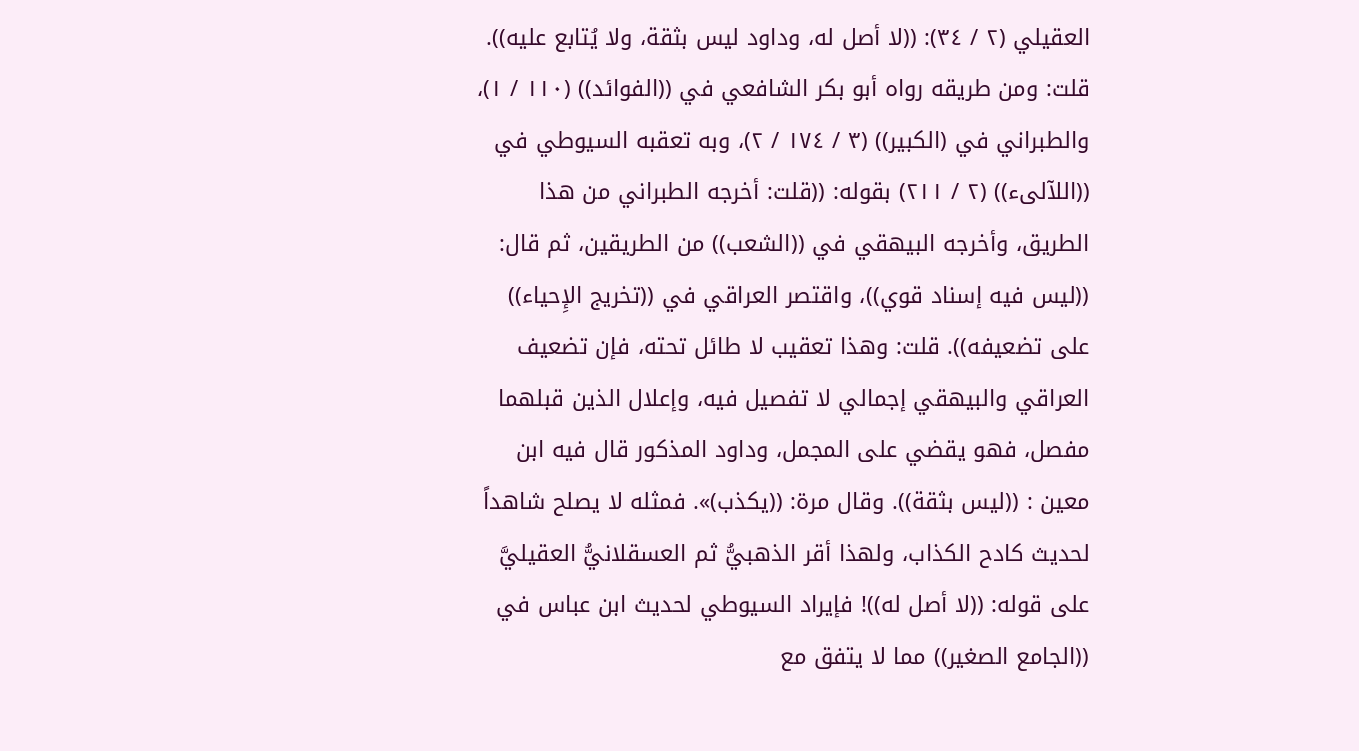العقيلي (٢ / ٣٤): ((لا أصل له، وداود ليس بثقة، ولا يُتابع عليه)). قلت: ومن طريقه رواه أبو بكر الشافعي في ((الفوائد)) (١١٠ / ١)، والطبراني في (الكبير)) (٣ / ١٧٤ / ٢)، وبه تعقبه السيوطي في ((اللآلىء)) (٢ / ٢١١) بقوله: ((قلت: أخرجه الطبراني من هذا الطريق، وأخرجه البيهقي في ((الشعب)) من الطريقين، ثم قال: ((ليس فيه إسناد قوي))، واقتصر العراقي في ((تخريج الإِحياء)) على تضعيفه)). قلت: وهذا تعقيب لا طائل تحته، فإن تضعيف العراقي والبيهقي إجمالي لا تفصيل فيه، وإعلال الذين قبلهما مفصل، فهو يقضي على المجمل، وداود المذكور قال فيه ابن معين : ((ليس بثقة)). وقال مرة: ((یکذب)». فمثله لا يصلح شاهداً لحديث كادح الكذاب، ولهذا أقر الذهبيُّ ثم العسقلانيُّ العقیليَّ علی قوله: ((لا أصل له))! فإيراد السيوطي لحديث ابن عباس في ((الجامع الصغير)) مما لا يتفق مع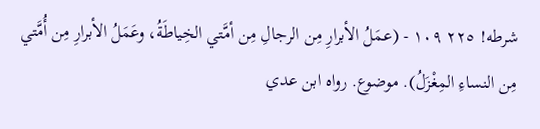شرطه! ٢٢٥ ١٠٩ - (عمَلُ الأبرارِ مِن الرجالِ مِن أمَّتي الخِياطَةُ، وعَمَلُ الأبرارِ مِن أُمَّتي مِن النساءِ المِغْزَلُ). موضوع. رواه ابن عدي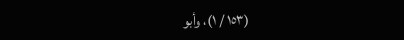(١٥٣ / ١)، وأبو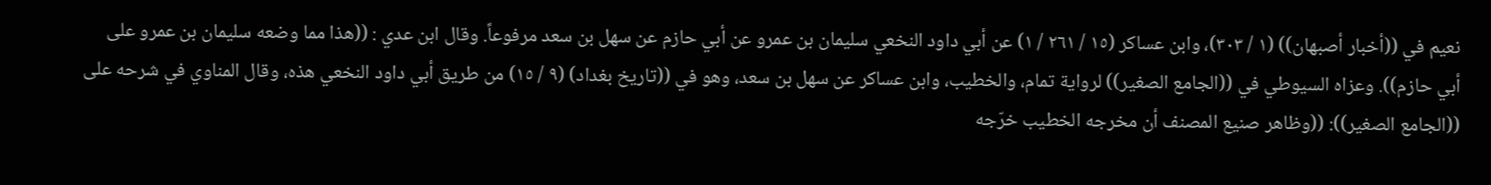نعيم في ((أخبار أصبهان)) (١ / ٣٠٣)، وابن عساكر (١٥ / ٢٦١ / ١) عن أبي داود النخعي سليمان بن عمرو عن أبي حازم عن سهل بن سعد مرفوعاً. وقال ابن عدي : ((هذا مما وضعه سليمان بن عمرو على أبي حازم)). وعزاه السيوطي في ((الجامع الصغير)) لرواية تمام، والخطيب، وابن عساكر عن سهل بن سعد، وهو في ((تاريخ بغداد) (٩ / ١٥) من طريق أبي داود النخعي هذه، وقال المناوي في شرحه على ((الجامع الصغير)): ((وظاهر صنیع المصنف أن مخرجه الخطیب خرّجه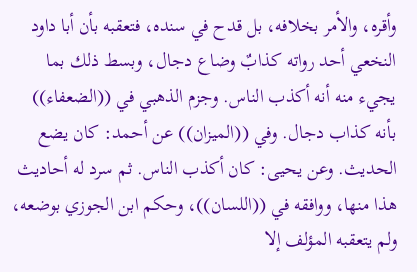وأقره، والأمر بخلافه، بل قدح في سنده، فتعقبه بأن أبا داود النخعي أحد رواته كذابٌ وضاع دجال، وبسط ذلك بما يجيء منه أنه أكذب الناس. وجزم الذهبي في ((الضعفاء)) بأنه كذاب دجال. وفي ((الميزان)) عن أحمد: كان يضع الحديث. وعن يحيى: كان أكذب الناس. ثم سرد له أحاديث هذا منها، ووافقه في ((اللسان))، وحكم ابن الجوزي بوضعه، ولم يتعقبه المؤلف إلا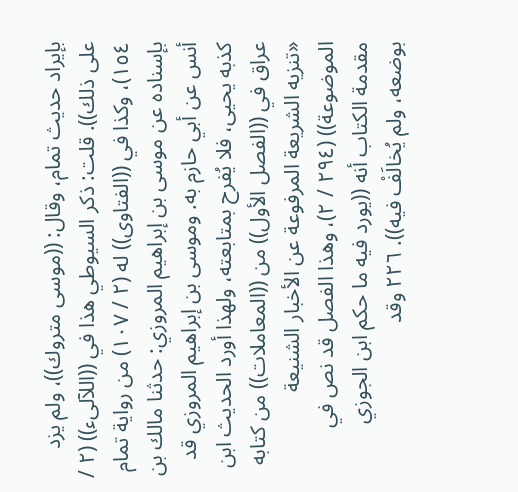بإيراد حديث تمام، وقال: ((موسى متروك))، ولم يزد على ذلك)). قلت: ذكر السيوطي هذا في ((اللآلىء)) (٢ / ١٥٤)، وكذا في ((الفتاوى)) له (٢ / ١٠٧) من رواية تمام بإسناده عن موسى بن إبراهيم المروزي: حدثنا مالك بن أنس عن أبي حازم به. وموسى بن إبراهيم المروزي قد كذبه يحيى، فلا يُفرح بمتابعته، ولهذا أورد الحديث ابن عراق في ((الفصل الأول)) من ((المعاملات)) من كتابه «تنزيه الشريعة المرفوعة عن الأخبار الشنيعة الموضوعة)) (٢٩٤ / ٢)، وهذا الفصل قد نص في مقدمة الكتاب أنه ((يورد فيه ما حكم ابن الجوزي بوضعه، ولم يُخالَفْ فيه)). ٢٢٦ وقد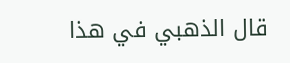قال الذهبي في هذا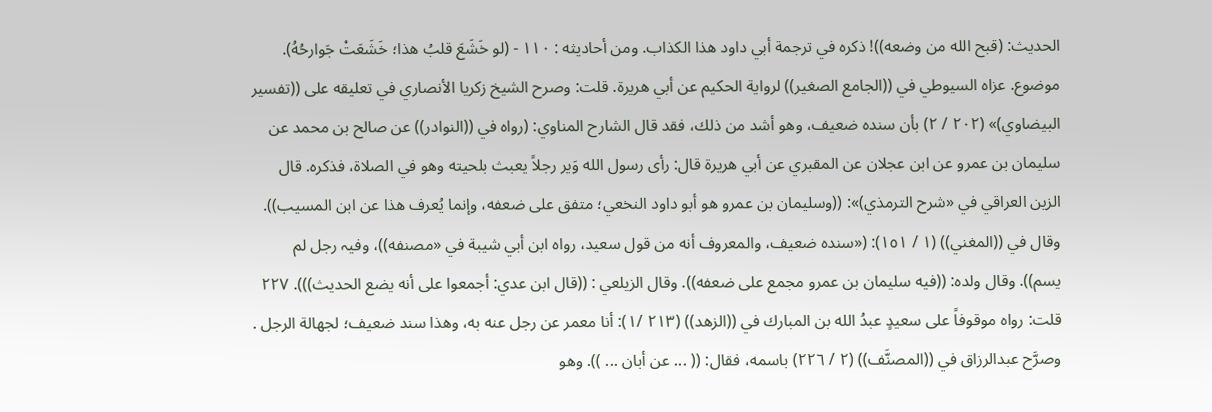الحديث: (قبح الله من وضعه))! ذكره في ترجمة أبي داود هذا الكذاب. ومن أحاديثه : ١١٠ - (لو خَشَعَ قلبُ هذا؛ خَشَعَتْ جَوارحُهُ). موضوع. عزاه السيوطي في ((الجامع الصغير)) لرواية الحكيم عن أبي هريرة. قلت: وصرح الشيخ زكريا الأنصاري في تعليقه على ((تفسير البيضاوي)» (٢٠٢ / ٢) بأن سنده ضعيف، وهو أشد من ذلك، فقد قال الشارح المناوي: (رواه في ((النوادر)) عن صالح بن محمد عن سليمان بن عمرو عن ابن عجلان عن المقبري عن أبي هريرة قال: رأى رسول الله وَير رجلاً يعبث بلحيته وهو في الصلاة، فذكره. قال الزين العراقي في «شرح الترمذي)»: ((وسليمان بن عمرو هو أبو داود النخعي؛ متفق على ضعفه، وإنما يُعرف هذا عن ابن المسيب)). وقال في ((المغني)) (١ / ١٥١): («سنده ضعيف، والمعروف أنه من قول سعيد، رواه ابن أبي شيبة في «مصنفه))، وفیہ رجل لم یسم)). وقال ولده: ((فیه سليمان بن عمرو مجمع على ضعفه)). وقال الزيلعي : ((قال ابن عدي: أجمعوا على أنه يضع الحديث))). ٢٢٧ قلت: رواه موقوفاً على سعيدٍ عبدُ الله بن المبارك في ((الزهد)) (٢١٣ /١): أنا معمر عن رجل عنه به، وهذا سند ضعيف؛ لجهالة الرجل . وصرَّح عبدالرزاق في ((المصنَّف)) (٢ / ٢٢٦) باسمه، فقال: (( ... عن أبان ... )). وهو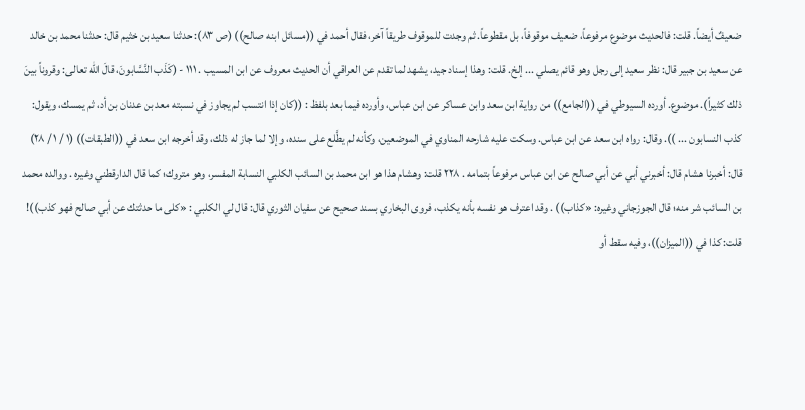ضعيفٌ أيضاً. قلت: فالحديث موضوع مرفوعاً، ضعيف موقوفاً، بل مقطوعاً. ثم وجدت للموقوف طريقاً آخر، فقال أحمد في ((مسائل ابنه صالح)) (ص ٨٣): حدثنا سعيد بن خثيم قال: حدثنا محمد بن خالد عن سعيد بن جبير قال: نظر سعيد إلى رجل وهو قائم يصلي ... إلخ. قلت: وهذا إسناد جيد، يشهد لما تقدم عن العراقي أن الحديث معروف عن ابن المسيب . ١١١ - (كَذَب النَّسَّابونَ، قالَ الله تعالى: وقروناً بينَ ذلك كثيراً). موضوع. أورده السيوطي في ((الجامع)) من رواية ابن سعد وابن عساكر عن ابن عباس، وأورده فيما بعد بلفظ : ((كان إذا انتسب لم يجاوز في نسبته معد بن عدنان بن أد، ثم يمسك، ويقول: كذب النسابون ... )). وقال: رواه ابن سعد عن ابن عباس. وسكت عليه شارحه المناوي في الموضعين، وكأنه لم يطَّلع على سنده، وإلا لما جاز له ذلك، وقد أخرجه ابن سعد في ((الطبقات)) (١ / ١ / ٢٨) قال: أخبرنا هشام قال: أخبرني أبي عن أبي صالح عن ابن عباس مرفوعاً بتمامه . ٢٢٨ قلت: وهشام هذا هو ابن محمد بن السائب الكلبي النسابة المفسر، وهو متروك؛ كما قال الدارقطني وغيره . ووالده محمد بن السائب شر منه؛ قال الجوزجاني وغيره: «کذاب)) . وقد اعترف هو نفسه بأنه يكذب، فروى البخاري بسند صحيح عن سفيان الثوري قال: قال لي الكلبي : «کلی ما حدثتك عن أبي صالح فهو كذب))! قلت: كذا في ((الميزان))، وفيه سقط أو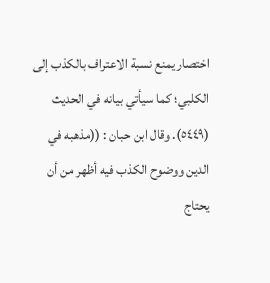اختصار يمنع نسبة الاعتراف بالكذب إلى الكلبي؛ كما سيأتي بيانه في الحديث (٥٤٤٩). وقال ابن حبان : ((مذهبه في الدين ووضوح الكذب فيه أظهر من أن يحتاج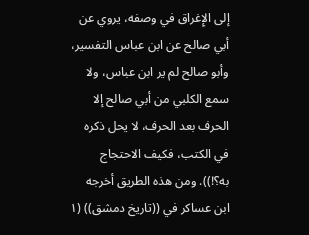إلى الإِغراق في وصفه، يروي عن أبي صالح عن ابن عباس التفسير، وأبو صالح لم ير ابن عباس، ولا سمع الكلبي من أبي صالح إلا الحرف بعد الحرف، لا يحل ذكره في الكتب، فكيف الاحتجاج به؟!)). ومن هذه الطريق أخرجه ابن عساكر في ((تاريخ دمشق)) (١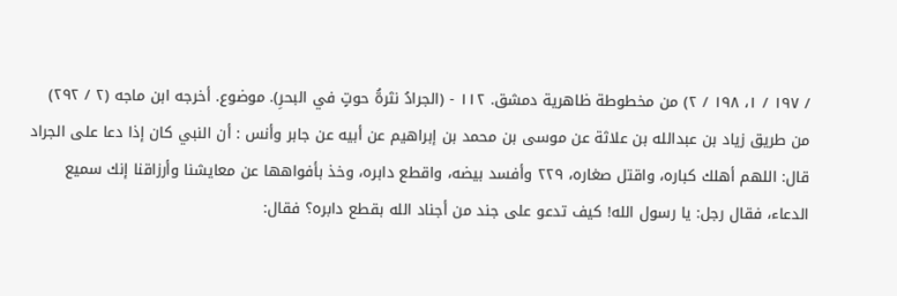/ ١٩٧ / ١، ١٩٨ / ٢) من مخطوطة ظاهرية دمشق. ١١٢ - (الجرادُ نثرةُ حوتٍ في البحرِ). موضوع. أخرجه ابن ماجه (٢ / ٢٩٢) من طريق زياد بن عبدالله بن علاثة عن موسی بن محمد بن إبراهيم عن أبيه عن جابر وأنس : أن النبي كان إذا دعا على الجراد قال: اللهم أهلك كباره، واقتل صغاره، ٢٢٩ وأفسد بيضه، واقطع دابره، وخذ بأفواهها عن معايشنا وأرزاقنا إنك سميع الدعاء، فقال رجل: يا رسول الله! كيف تدعو على جند من أجناد الله بقطع دابره؟ فقال: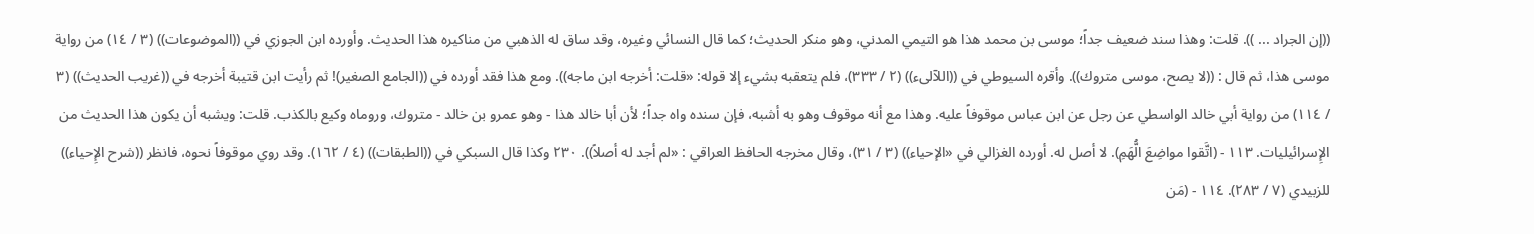((إن الجراد ... )). قلت: وهذا سند ضعيف جداً؛ موسى بن محمد هذا هو التيمي المدني، وهو منكر الحديث؛ كما قال النسائي وغيره، وقد ساق له الذهبي من مناكيره هذا الحدیث. وأورده ابن الجوزي في ((الموضوعات)) (٣ / ١٤) من رواية موسى هذا، ثم قال : ((لا يصح، موسى متروك)). وأقره السيوطي في ((اللآلىء)) (٢ / ٣٣٣)، فلم يتعقبه بشيء إلا قوله: «قلت: أخرجه ابن ماجه)). ومع هذا فقد أورده في ((الجامع الصغير)! ثم رأيت ابن قتيبة أخرجه في ((غريب الحديث)) (٣ / ١١٤) من رواية أبي خالد الواسطي عن رجل عن ابن عباس موقوفاً عليه. وهذا مع أنه موقوف وهو به أشبه، فإن سنده واه جداً؛ لأن أبا خالد هذا - وهو عمرو بن خالد - متروك، وروماه وکیع بالكذب. قلت: ويشبه أن يكون هذا الحديث من الإِسرائيليات. ١١٣ - (اتَّقوا مواضِعَ الُّهَمِ). لا أصل له. أورده الغزالي في «الإحياء)) (٣ / ٣١)، وقال مخرجه الحافظ العراقي : «لم أجد له أصلاً)). ٢٣٠ وكذا قال السبكي في ((الطبقات)) (٤ / ١٦٢). وقد روي موقوفاً نحوه، فانظر ((شرح الإِحياء)) للزبيدي (٧ / ٢٨٣). ١١٤ - (مَن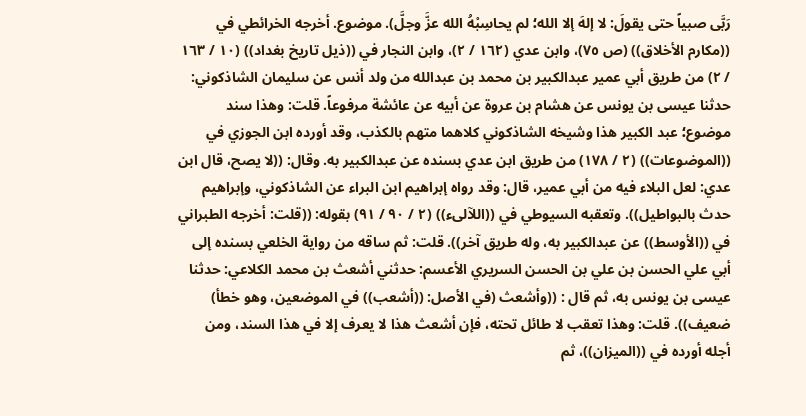رَبَّى صبياً حتى يقولَ: لا إلهَ إلا الله؛ لم يحاسِبْهُ الله عزَّ وجلَّ). موضوع. أخرجه الخرائطي في ((مكارم الأخلاق)) (ص ٧٥)، وابن عدي (١٦٢ / ٢)، وابن النجار في ((ذيل تاريخ بغداد)) (١٠ / ١٦٣ / ٢) من طريق أبي عمير عبدالكبير بن محمد بن عبدالله من ولد أنس عن سليمان الشاذكوني: حدثنا عيسى بن يونس عن هشام بن عروة عن أبيه عن عائشة مرفوعاً. قلت: وهذا سند موضوع؛ عبد الكبير هذا وشيخه الشاذكوني كلاهما متهم بالكذب، وقد أورده ابن الجوزي في ((الموضوعات)) (٢ / ١٧٨) من طريق ابن عدي بسنده عن عبدالكبير به. وقال: ((لا يصح، قال ابن عدي: لعل البلاء فيه من أبي عمير، قال: وقد رواه إبراهيم ابن البراء عن الشاذكوني، وإبراهيم حدث بالبواطيل)). وتعقبه السيوطي في ((اللآلىء)) (٢ / ٩٠ / ٩١) بقوله: ((قلت: أخرجه الطبراني في ((الأوسط)) عن عبدالكبير به، وله طريق آخر)). قلت: ثم ساقه من رواية الخلعي بسنده إلى أبي علي الحسن بن علي بن الحسن السريري الأعسم: حدثني أشعث بن محمد الكلاعي: حدثنا عيسى بن یونس به، ثم قال : ((وأشعث (في الأصل: ((أشعب)) في الموضعين، وهو خطأ) ضعيف)). قلت: وهذا تعقب لا طائل تحته، فإن أشعث هذا لا يعرف إلا في هذا السند، ومن أجله أورده في ((الميزان))، ثم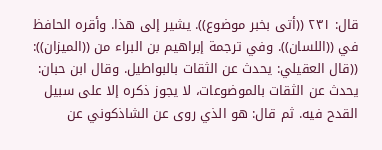قال: ٢٣١ ((أتی بخبر موضوع)). يشير إلى هذا. وأقره الحافظ في ((اللسان)). وفي ترجمة إبراهيم بن البراء من ((الميزان)): ((قال العقيلي: يحدث عن الثقات بالبواطيل. وقال ابن حبان: يحدث عن الثقات بالموضوعات، لا يجوز ذكره إلا على سبيل القدح فيه. ثم قال: هو الذي روى عن الشاذكوني عن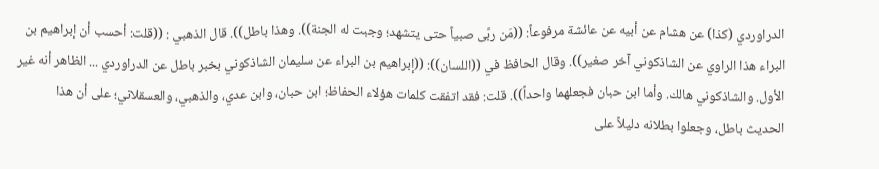الدراوردي (كذا) عن هشام عن أبيه عن عائشة مرفوعاً: ((مَن ربَّى صبياً حتى يتشهد؛ وجبت له الجنة)). وهذا باطل)). قال الذهبي : ((قلت: أحسب أن إبراهيم بن البراء هذا الراوي عن الشاذكوني آخر صغير)). وقال الحافظ في ((اللسان)): ((إبراهيم بن البراء عن سليمان الشاذكوني بخبر باطل عن الدراوردي ... الظاهر أنه غير الأول. والشاذكوني هالك. وأما ابن حبان فجعلهما واحداً)). قلت: فقد اتفقت كلمات هؤلاء الحفاظ؛ ابن حبان، وابن عدي، والذهبي، والعسقلاني؛ على أن هذا الحديث باطل، وجعلوا بطلانه دليلاً على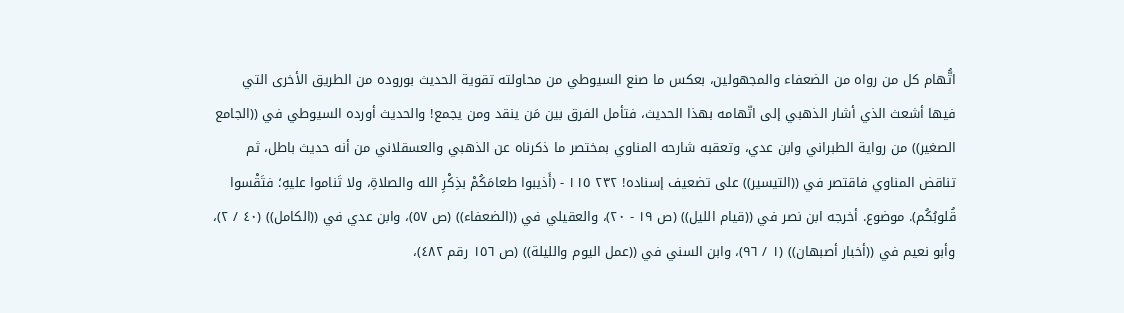اتُّهام كل من رواه من الضعفاء والمجهولين، بعكس ما صنع السيوطي من محاولته تقوية الحديث بوروده من الطريق الأخرى التي فيها أشعث الذي أشار الذهبي إلى اتّهامه بهذا الحديث، فتأمل الفرق بین مَن ينقد ومن يجمع! والحديث أورده السيوطي في ((الجامع الصغير)) من رواية الطبراني وابن عدي، وتعقبه شارحه المناوي بمختصر ما ذكرناه عن الذهبي والعسقلاني من أنه حديث باطل، ثم تناقض المناوي فاقتصر في ((التيسير)) على تضعيف إسناده! ٢٣٢ ١١٥ - (أَذيبوا طعامَكُمْ بذِكْرِ الله والصلاةِ، ولا تَناموا علیهِ؛ فتَقْسوا قُلوبُكُم). موضوع. أخرجه ابن نصر في ((قيام الليل)) (ص ١٩ - ٢٠)، والعقيلي في ((الضعفاء)) (ص ٥٧)، وابن عدي في ((الكامل)) (٤٠ / ٢)، وأبو نعيم في ((أخبار أصبهان)) (١ / ٩٦)، وابن السني في ((عمل اليوم والليلة)) (ص ١٥٦ رقم ٤٨٢)،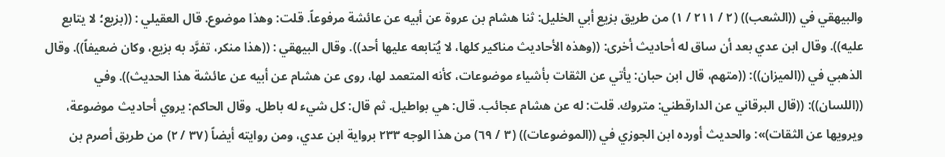والبيهقي في ((الشعب)) (٢ / ٢١١ / ١) من طريق بزيع أبي الخليل: ثنا هشام بن عروة عن أبيه عن عائشة مرفوعاً. قلت: وهذا موضوع. قال العقيلي : ((بزيع؛ لا يتابع عليه)). وقال ابن عدي بعد أن ساق له أحادیث أخری: ((وهذه الأحاديث مناكير كلها، لا يُتابعه عليها أحد)). وقال البيهقي : ((هذا منكر، تفرَّد به بزيع، وكان ضعيفاً)). وقال الذهبي في ((الميزان)): ((متهم، قال ابن حبان: يأتي عن الثقات بأشياء موضوعات، كأنه المتعمد لها، روى عن هشام عن أبيه عن عائشة هذا الحديث)). وفي ((اللسان)): ((قال البرقاني عن الدارقطني: متروك. قلت: له عن هشام عجائب. قال: هي بواطيل. ثم قال: كل شيء له باطل. وقال الحاكم: يروي أحاديث موضوعة، ويرويها عن الثقات)»: والحديث أورده ابن الجوزي في ((الموضوعات)) (٣ / ٦٩) من هذا الوجه ٢٣٣ برواية ابن عدي، ومن روايته أيضاً (٣٧ / ٢) من طريق أصرم بن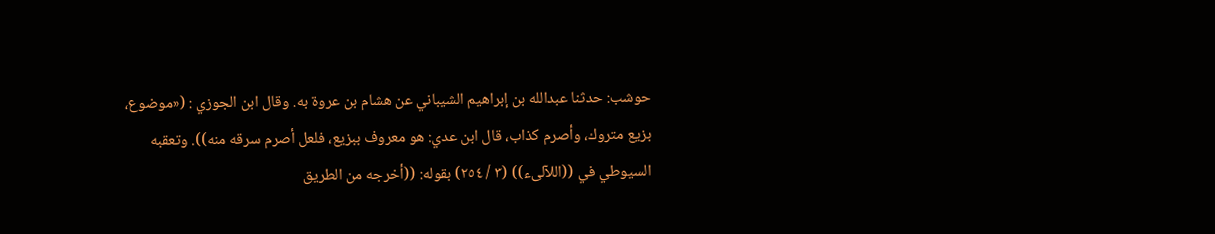حوشب: حدثنا عبدالله بن إبراهيم الشيباني عن هشام بن عروة به. وقال ابن الجوزي : («موضوع، بزيع متروك، وأصرم كذاب، قال ابن عدي: هو معروف ببزيع، فلعل أصرم سرقه منه)). وتعقبه السيوطي في ((اللآلىء)) (٣ / ٢٥٤) بقوله: ((أخرجه من الطريق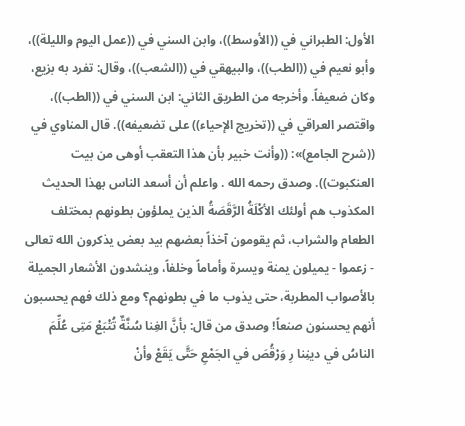الأول: الطبراني في ((الأوسط))، وابن السني في ((عمل اليوم والليلة))، وأبو نعيم في ((الطب))، والبيهقي في ((الشعب))، وقال: تفرد به بزيع، وكان ضعيفاً. وأخرجه من الطريق الثاني: ابن السني في ((الطب))، واقتصر العراقي في ((تخريج الإحياء)) على تضعيفه)). قال المناوي في ((شرح الجامع)»: ((وأنت خبير بأن هذا التعقب أوهى من بيت العنكبوت)). وصدق رحمه الله . واعلم أن أسعد الناس بهذا الحديث المكذوب هم أولئك الأكْلَةُ الرَّقَصَةُ الذين يملؤون بطونهم بمختلف الطعام والشراب، ثم يقومون آخذاً بعضهم بيد بعض يذكرون الله تعالى - زعموا - يميلون يمنة ويسرة وأماماً وخلفاً، وينشدون الأشعار الجميلة بالأصواب المطربة، حتى يذوب ما في بطونهم؟ ومع ذلك فهم يحسبون أنهم يحسنون صنعاً! وصدق من قال: بأنَّ الغِنا سُنَّةٌ تُتْبَعْ مَتِى عُلِّمَ الناسُ في دينِنا رِ وَرْقُصَ في الجَمْعِ حَتَّى يَقَعْ وأنْ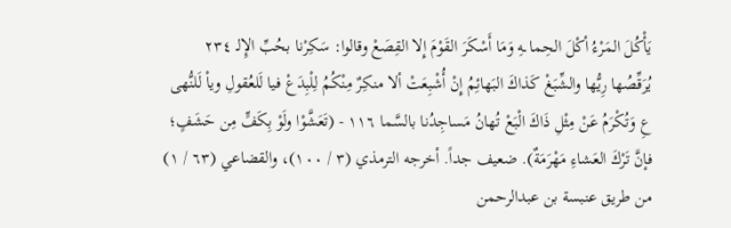يَأْكُلَ المَرْءُ أكْلَ الحِما ـهِ وَمَا أَسْكَرَ القَوْمَ إِلا القِصَعْ وقالوا: سَكِرْنا بحُبِّ الإِلـ ٢٣٤ يُرَقِّصُها رِيُّها والشِّبَغْ كَذاكَ البَهائِمُ إِنْ أُشْبِعَتْ ألا منكِرٌ مِنْكُمُ لِلْبِدَعْ فيا لَلعُقولِ وياْ لَلنُّهى عِ وَتُكْرَمُ عَنْ مِثْلِ ذَاكَ الْبَعْ تُهانُ مَساجِدُنا بالسَّما ١١٦ - (تَعَشَّوْا ولَوْ بِكَفٍّ مِن حَشَفٍ؛ فإنَّ تَرْكَ العَشاءِ مَهْرَمَةٌ). ضعيف جداً. أخرجه الترمذي (٣ / ١٠٠)، والقضاعي (٦٣ / ١) من طريق عنبسة بن عبدالرحمن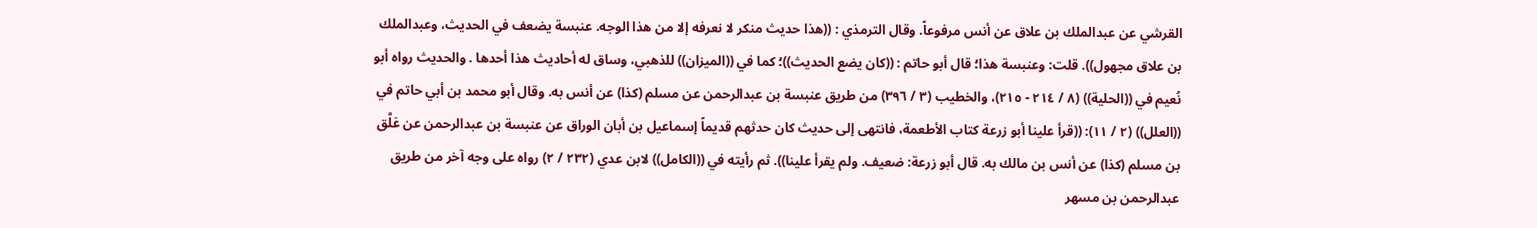القرشي عن عبدالملك بن علاق عن أنس مرفوعاً. وقال الترمذي : ((هذا حديث منكر لا نعرفه إلا من هذا الوجه. عنبسة يضعف في الحديث، وعبدالملك بن علاق مجهول)). قلت: وعنبسة هذا؛ قال أبو حاتم : ((كان يضع الحديث))؛ كما في ((الميزان)) للذهبي، وساق له أحاديث هذا أحدها . والحديث رواه أبو نُعيم في ((الحلية)) (٨ / ٢١٤ - ٢١٥)، والخطيب (٣ / ٣٩٦) من طريق عنبسة بن عبدالرحمن عن مسلم (كذا) عن أنس به. وقال أبو محمد بن أبي حاتم في ((العلل)) (٢ / ١١): ((قرأ علينا أبو زرعة كتاب الأطعمة، فانتهى إلى حديث كان حدثهم قديماً إسماعيل بن أبان الوراق عن عنبسة بن عبدالرحمن عن عَلَّق بن مسلم (كذا) عن أنس بن مالك به. قال أبو زرعة: ضعيف. ولم يقرأ علينا)). ثم رأيته في ((الكامل)) لابن عدي (٢٣٢ / ٢) رواه على وجه آخر من طريق عبدالرحمن بن مسهر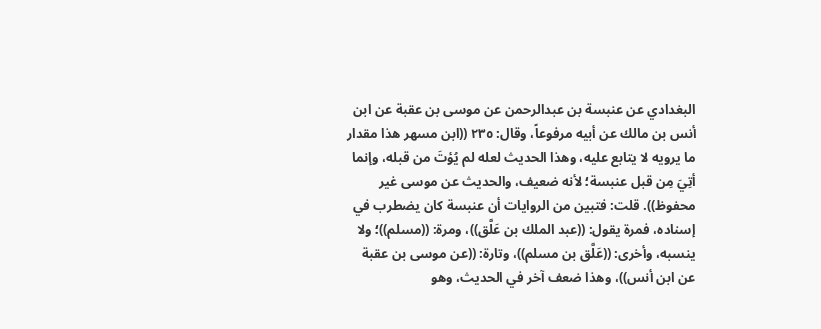البغدادي عن عنبسة بن عبدالرحمن عن موسى بن عقبة عن ابن أنس بن مالك عن أبيه مرفوعاً، وقال: ٢٣٥ ((ابن مسهر هذا مقدار ما يرويه لا يتابع عليه، وهذا الحديث لعله لم يُؤتَ من قبله، وإنما أتِيَ مِن قبل عنبسة؛ لأنه ضعيف، والحديث عن موسى غير محفوظ)). قلت: فتبين من الروايات أن عنبسة كان يضطرب في إسناده، فمرة يقول: ((عبد الملك بن عَلَّق))، ومرة: ((مسلم))؛ ولا ينسبه، وأخرى: ((عَلَّق بن مسلم))، وتارة: ((عن موسى بن عقبة عن ابن أنس))، وهذا ضعف آخر في الحديث، وهو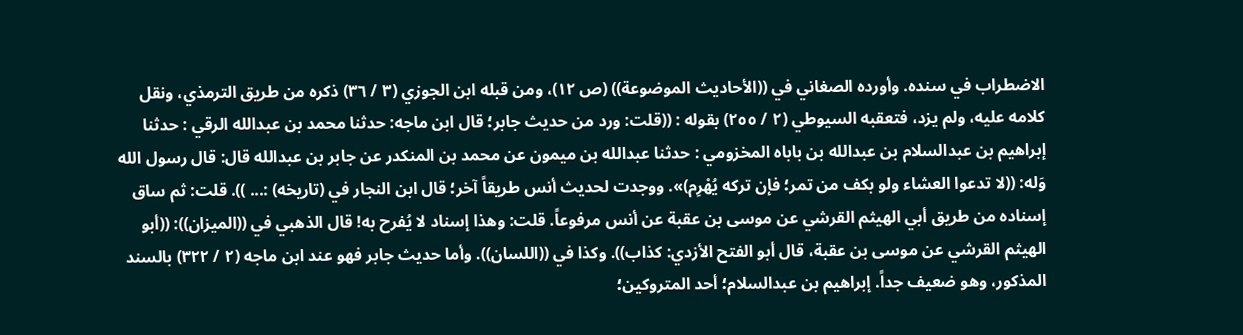الاضطراب في سنده. وأورده الصغاني في ((الأحاديث الموضوعة)) (ص ١٢)، ومن قبله ابن الجوزي (٣ / ٣٦) ذكره من طريق الترمذي، ونقل كلامه عليه، ولم يزد، فتعقبه السيوطي (٢ / ٢٥٥) بقوله : ((قلت: ورد من حديث جابر؛ قال ابن ماجه: حدثنا محمد بن عبدالله الرقي : حدثنا إبراهيم بن عبدالسلام بن عبدالله بن باباه المخزومي : حدثنا عبدالله بن ميمون عن محمد بن المنكدر عن جابر بن عبدالله قال: قال رسول الله وَله: ((لا تدعوا العشاء ولو بكف من تمر؛ فإن تركه يُهْرِم)». ووجدت لحديث أنس طريقاً آخر؛ قال ابن النجار في (تاريخه) :... )). قلت: ثم ساق إسناده من طريق أبي الهيثم القرشي عن موسى بن عقبة عن أنس مرفوعاً. قلت: وهذا إسناد لا يُفرح به! قال الذهبي في ((الميزان)): ((أبو الهيثم القرشي عن موسى بن عقبة، قال أبو الفتح الأزدي: كذاب)). وكذا في ((اللسان)). وأما حديث جابر فهو عند ابن ماجه (٢ / ٣٢٢) بالسند المذكور، وهو ضعيف جداً. إبراهيم بن عبدالسلام؛ أحد المتروكين؛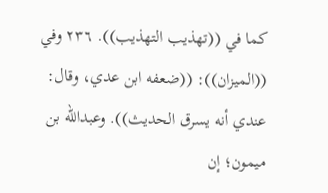كما في ((تهذيب التهذيب)). ٢٣٦ وفي ((الميزان)): ((ضعفه ابن عدي، وقال: عندي أنه يسرق الحديث)). وعبدالله بن میمون؛ إن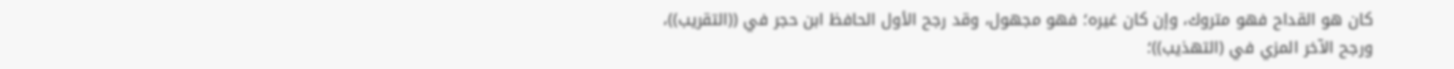كان هو القداح فهو متروك، وإن كان غيره؛ فهو مجهول، وقد رجح الأول الحافظ ابن حجر في ((التقريب))، ورجح الآخر المزي في (التهذیب))؛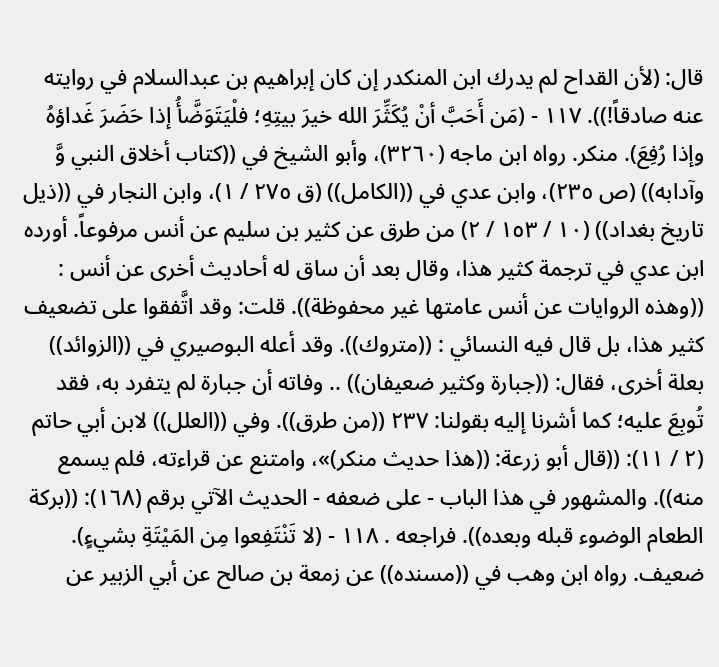قال: (لأن القداح لم يدرك ابن المنكدر إن كان إبراهيم بن عبدالسلام في روايته عنه صادقاً!)). ١١٧ - (مَن أَحَبَّ أنْ يُكَثِّرَ الله خيرَ بيتِهِ؛ فلْيَتَوَضَّأُ إذا حَضَرَ غَداؤهُ وإذا رُفِعَ). منكر. رواه ابن ماجه (٣٢٦٠)، وأبو الشيخ في ((كتاب أخلاق النبي وَّ وآدابه)) (ص ٢٣٥)، وابن عدي في ((الكامل)) (ق ٢٧٥ / ١)، وابن النجار في ((ذيل تاريخ بغداد)) (١٠ / ١٥٣ / ٢) من طرق عن كثير بن سليم عن أنس مرفوعاً. أورده ابن عدي في ترجمة كثير هذا، وقال بعد أن ساق له أحاديث أخرى عن أنس : ((وهذه الروايات عن أنس عامتها غير محفوظة)). قلت: وقد اتَّفقوا على تضعيف كثير هذا، بل قال فيه النسائي : ((متروك)). وقد أعله البوصيري في ((الزوائد)) بعلة أخرى، فقال: ((جبارة وكثير ضعيفان)) .. وفاته أن جبارة لم يتفرد به، فقد تُوبِعَ عليه؛ كما أشرنا إليه بقولنا: ٢٣٧ ((من طرق)). وفي ((العلل)) لابن أبي حاتم (٢ / ١١): ((قال أبو زرعة: ((هذا حديث منكر)»، وامتنع عن قراءته، فلم يسمع منه)). والمشهور في هذا الباب - على ضعفه - الحديث الآتي برقم (١٦٨): ((بركة الطعام الوضوء قبله وبعده)). فراجعه . ١١٨ - (لا تَنْتَفِعوا مِن المَيْتَةِ بشيءٍ). ضعيف. رواه ابن وهب في ((مسنده)) عن زمعة بن صالح عن أبي الزبير عن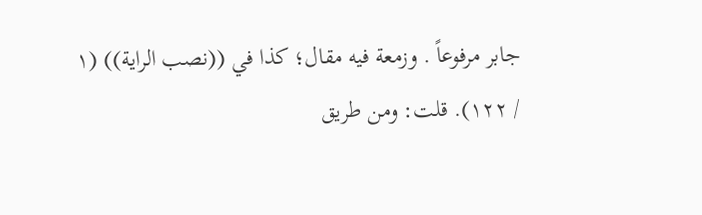جابر مرفوعاً . وزمعة فيه مقال؛ كذا في ((نصب الراية)) (١ / ١٢٢). قلت: ومن طريق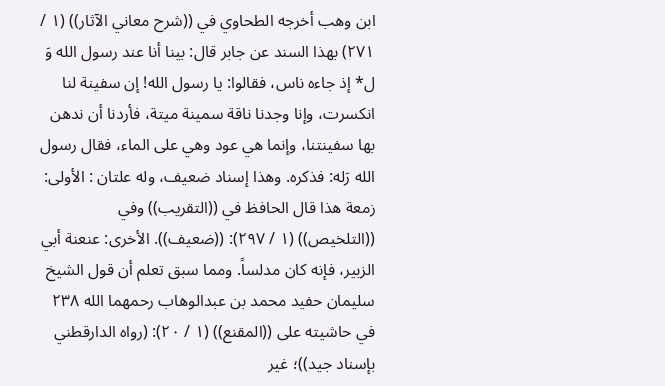ابن وهب أخرجه الطحاوي في ((شرح معاني الآثار)) (١ / ٢٧١) بهذا السند عن جابر قال: بينا أنا عند رسول الله وَ ل* إذ جاءه ناس، فقالوا: يا رسول الله! إن سفينة لنا انكسرت، وإنا وجدنا ناقة سمينة ميتة، فأردنا أن ندهن بها سفينتنا، وإنما هي عود وهي على الماء، فقال رسول الله رَله: فذكره. وهذا إسناد ضعيف، وله علتان : الأولى: زمعة هذا قال الحافظ في ((التقريب)) وفي ((التلخيص)) (١ / ٢٩٧): ((ضعيف)). الأخرى: عنعنة أبي الزبير، فإنه كان مدلساً. ومما سبق تعلم أن قول الشيخ سليمان حفيد محمد بن عبدالوهاب رحمهما الله ٢٣٨ في حاشيته على ((المقنع)) (١ / ٢٠): (رواه الدارقطني بإسناد جيد))؛ غير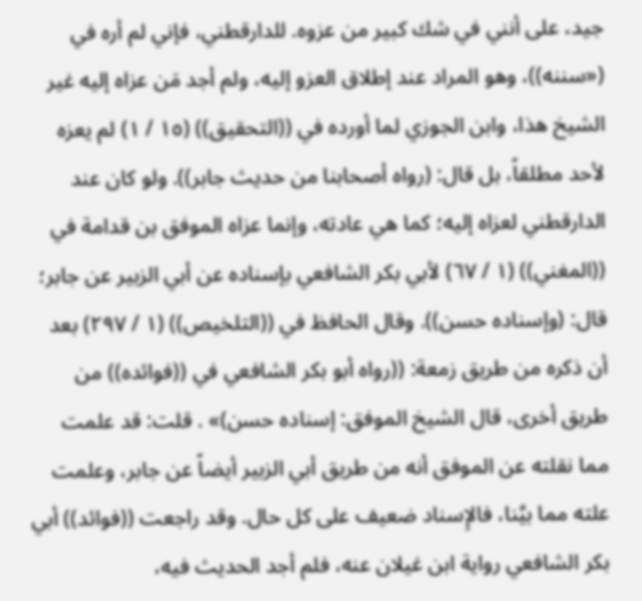جيد، على أنني في شك كبير من عزوه. للدارقطني، فإني لم أره في («سننه))، وهو المراد عند إطلاق العزو إليه، ولم أجد مَن عزاه إليه غير الشيخ هذا، وابن الجوزي لما أورده في ((التحقيق)) (١٥ / ١) لم يعزه لأحد مطلقاً، بل قال: (رواه أصحابنا من حديث جابر)). ولو كان عند الدارقطني لعزاه إليه؛ كما هي عادته، وإنما عزاه الموفق بن قدامة في ((المغني)) (١ / ٦٧) لأبي بكر الشافعي بإسناده عن أبي الزبير عن جابر؛ قال: (وإسناده حسن)). وقال الحافظ في ((التلخيص)) (١ / ٢٩٧) بعد أن ذكره من طريق زمعة: ((رواه أبو بكر الشافعي في ((فوائده)) من طريق أخرى، قال الشيخ الموفق: إسناده حسن)» . قلت: قد علمت مما نقلته عن الموفق أنه من طريق أبي الزبير أيضاً عن جابر، وعلمت علته مما بيَّنا، فالإِسناد ضعيف على كل حال. وقد راجعت ((فوائد)) أبي بكر الشافعي رواية ابن غيلان عنه، فلم أجد الحديث فيه،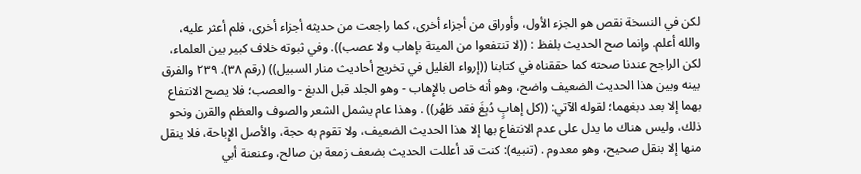لكن في النسخة نقص هو الجزء الأول، وأوراق من أجزاء أخرى، كما راجعت من حديثه أجزاء أخرى، فلم أعثر عليه، والله أعلم. وإنما صح الحديث بلفظ : ((لا تنتفعوا من الميتة بإهاب ولا عصب)). وفي ثبوته خلاف كبير بين العلماء، لكن الراجح عندنا صحته كما حققناه في كتابنا ((إرواء الغليل في تخريج أحاديث منار السبيل)) (رقم ٣٨). ٢٣٩ والفرق بينه وبين هذا الحديث الضعيف واضح، وهو أنه خاص بالإِهاب - وهو الجلد قبل الدبغ - والعصب؛ فلا يصح الانتفاع بهما إلا بعد دبغهما؛ لقوله الآتي: ((كل إهابٍ دُبِغَ فقد طَهُر)) . وهذا عام يشمل الشعر والصوف والعظم والقرن ونحو ذلك، وليس هناك ما يدل على عدم الانتفاع بها إلا هذا الحديث الضعيف، ولا تقوم به حجة، والأصل الإِباحة، فلا ينقل منها إلا بنقل صحيح، وهو معدوم . (تنبيه): كنت قد أعللت الحديث بضعف زمعة بن صالح، وعنعنة أبي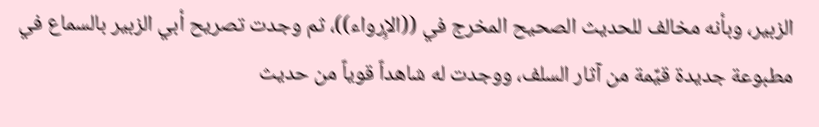الزبير، وبأنه مخالف للحديث الصحيح المخرج في ((الإِرواء))، ثم وجدت تصريح أبي الزبير بالسماع في مطبوعة جديدة قيِّمة من آثار السلف، ووجدت له شاهداً قوياً من حديث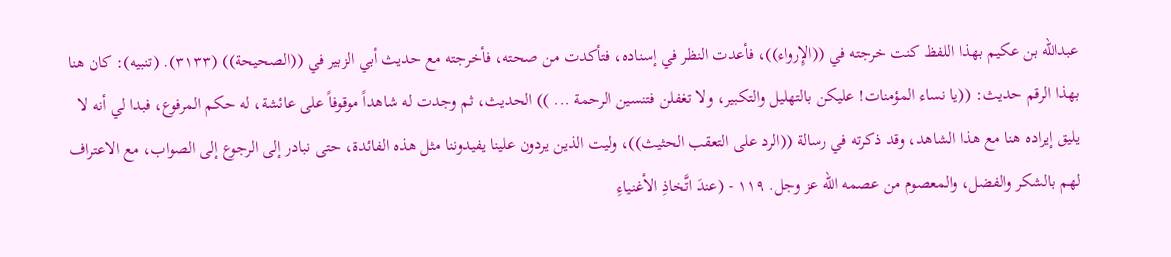عبدالله بن عكيم بهذا اللفظ كنت خرجته في ((الإِرواء))، فأعدت النظر في إسناده، فتأكدت من صحته، فأخرجته مع حديث أبي الزبير في ((الصحيحة)) (٣١٣٣). (تنبيه): كان هنا بهذا الرقم حديث: ((يا نساء المؤمنات! عليكن بالتهليل والتكبير، ولا تغفلن فتنسين الرحمة ... )) الحديث، ثم وجدت له شاهداً موقوفاً على عائشة، له حكم المرفوع، فبدا لي أنه لا يليق إيراده هنا مع هذا الشاهد، وقد ذكرته في رسالة ((الرد على التعقب الحثيث))، وليت الذين يردون علينا يفيدوننا مثل هذه الفائدة، حتى نبادر إلى الرجوع إلى الصواب، مع الاعتراف لهم بالشكر والفضل، والمعصوم من عصمه الله عز وجل. ١١٩ - (عندَ اتَّخاذِ الأغنياءِ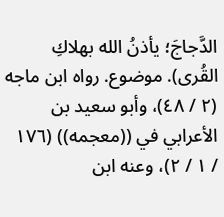الدَّجاجَ؛ يأذنُ الله بهلاكِ القُرى). موضوع. رواه ابن ماجه (٢ / ٤٨)، وأبو سعيد بن الأعرابي في ((معجمه)) (١٧٦ / ١ / ٢)، وعنه ابن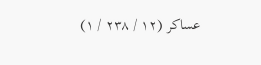عساكر (١٢ / ٢٣٨ / ١)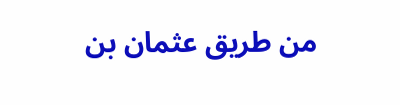من طريق عثمان بن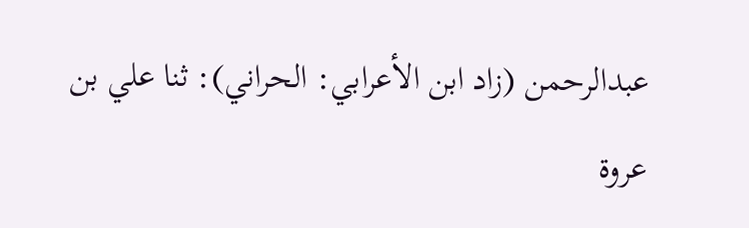عبدالرحمن (زاد ابن الأعرابي: الحراني): ثنا علي بن عروة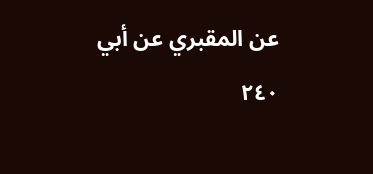عن المقبري عن أبي ٢٤٠